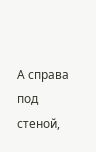А справа под стеной,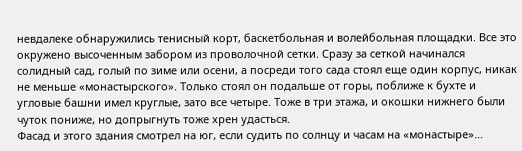невдалеке обнаружились тенисный корт, баскетбольная и волейбольная площадки. Все это окружено высоченным забором из проволочной сетки. Сразу за сеткой начинался солидный сад, голый по зиме или осени, а посреди того сада стоял еще один корпус, никак не меньше «монастырского». Только стоял он подальше от горы, поближе к бухте и угловые башни имел круглые, зато все четыре. Тоже в три этажа, и окошки нижнего были чуток пониже, но допрыгнуть тоже хрен удасться.
Фасад и этого здания смотрел на юг, если судить по солнцу и часам на «монастыре»…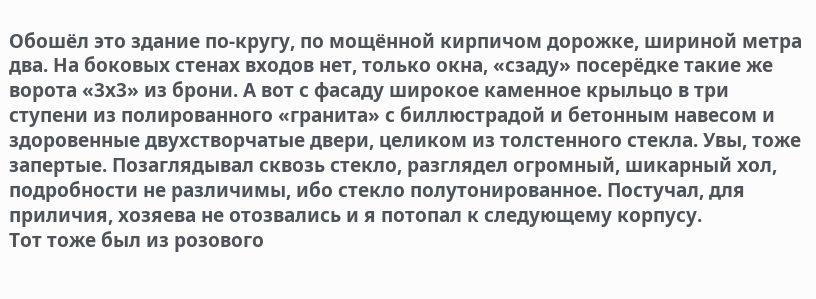Обошёл это здание по-кругу, по мощённой кирпичом дорожке, шириной метра два. На боковых стенах входов нет, только окна, «сзаду» посерёдке такие же ворота «3х3» из брони. А вот с фасаду широкое каменное крыльцо в три ступени из полированного «гранита» с биллюстрадой и бетонным навесом и здоровенные двухстворчатые двери, целиком из толстенного стекла. Увы, тоже запертые. Позаглядывал сквозь стекло, разглядел огромный, шикарный хол, подробности не различимы, ибо стекло полутонированное. Постучал, для приличия, хозяева не отозвались и я потопал к следующему корпусу.
Тот тоже был из розового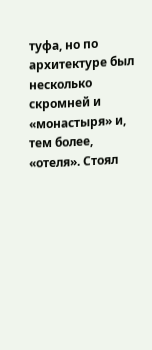туфа, но по архитектуре был несколько скромней и «монастыря» и, тем более, «отеля». Стоял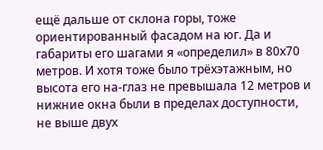ещё дальше от склона горы, тоже ориентированный фасадом на юг. Да и габариты его шагами я «определил» в 80х70 метров. И хотя тоже было трёхэтажным, но высота его на-глаз не превышала 12 метров и нижние окна были в пределах доступности, не выше двух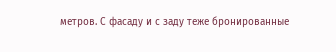метров. С фасаду и с заду теже бронированные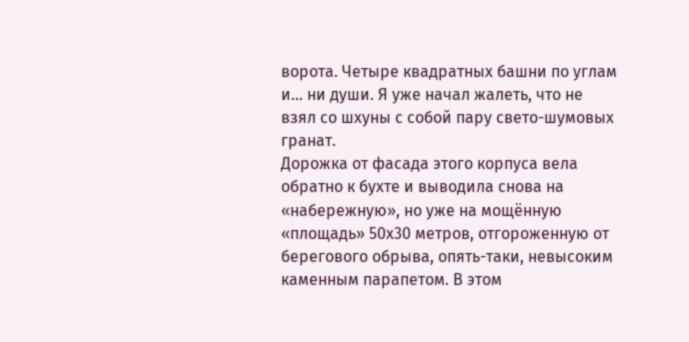ворота. Четыре квадратных башни по углам и… ни души. Я уже начал жалеть, что не взял со шхуны с собой пару свето-шумовых гранат.
Дорожка от фасада этого корпуса вела обратно к бухте и выводила снова на «набережную», но уже на мощённую «площадь» 50х30 метров, отгороженную от берегового обрыва, опять-таки, невысоким каменным парапетом. В этом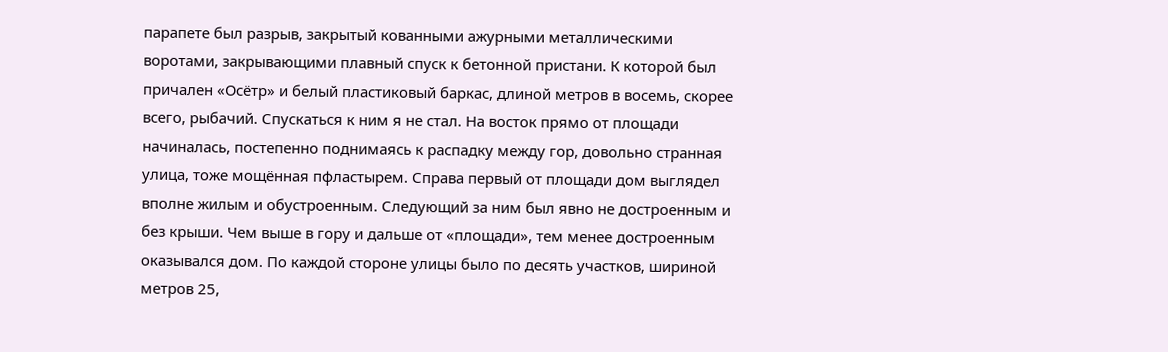парапете был разрыв, закрытый кованными ажурными металлическими воротами, закрывающими плавный спуск к бетонной пристани. К которой был причален «Осётр» и белый пластиковый баркас, длиной метров в восемь, скорее всего, рыбачий. Спускаться к ним я не стал. На восток прямо от площади начиналась, постепенно поднимаясь к распадку между гор, довольно странная улица, тоже мощённая пфластырем. Справа первый от площади дом выглядел вполне жилым и обустроенным. Следующий за ним был явно не достроенным и без крыши. Чем выше в гору и дальше от «площади», тем менее достроенным оказывался дом. По каждой стороне улицы было по десять участков, шириной метров 25,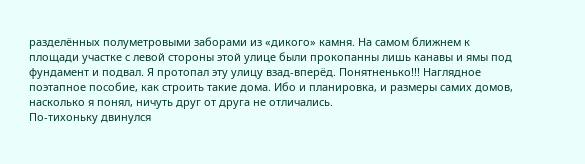разделённых полуметровыми заборами из «дикого» камня. На самом ближнем к площади участке с левой стороны этой улице были прокопанны лишь канавы и ямы под фундамент и подвал. Я протопал эту улицу взад-вперёд. Понятненько!!! Наглядное поэтапное пособие, как строить такие дома. Ибо и планировка, и размеры самих домов, насколько я понял, ничуть друг от друга не отличались.
По-тихоньку двинулся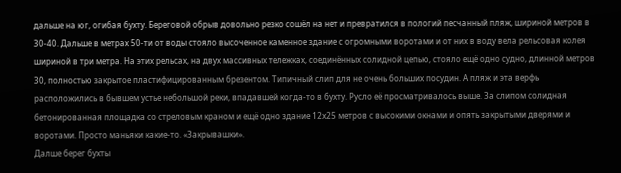дальше на юг, огибая бухту. Береговой обрыв довольно резко сошёл на нет и превратился в пологий песчанный пляж, шириной метров в 30-40. Дальше в метрах 50-ти от воды стояло высоченное каменное здание с огромными воротами и от них в воду вела рельсовая колея шириной в три метра. На этих рельсах, на двух массивных тележках, соединённых солидной цепью, стояло ещё одно судно, длинной метров 30, полностью закрытое пластифицированным брезентом. Типичный слип для не очень больших посудин. А пляж и эта верфь расположились в бывшем устье небольшой реки, впадавшей когда-то в бухту. Русло её просматривалось выше. За слипом солидная бетонированная площадка со стреловым краном и ещё одно здание 12х25 метров с высокими окнами и опять закрытыми дверями и воротами. Просто маньяки какие-то. «Закрывашки».
Далше берег бухты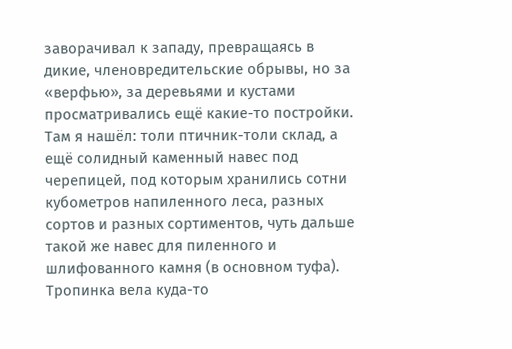заворачивал к западу, превращаясь в дикие, членовредительские обрывы, но за «верфью», за деревьями и кустами просматривались ещё какие-то постройки. Там я нашёл: толи птичник-толи склад, а ещё солидный каменный навес под черепицей, под которым хранились сотни кубометров напиленного леса, разных сортов и разных сортиментов, чуть дальше такой же навес для пиленного и шлифованного камня (в основном туфа). Тропинка вела куда-то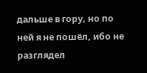дальше в гору, но по ней я не пошёл, ибо не разглядел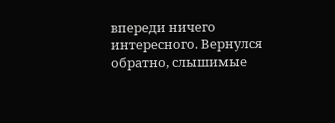впереди ничего интересного. Вернулся обратно, слышимые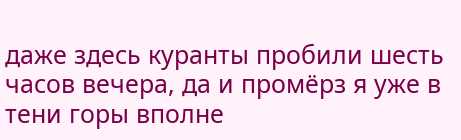даже здесь куранты пробили шесть часов вечера, да и промёрз я уже в тени горы вполне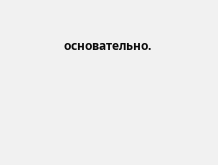основательно.